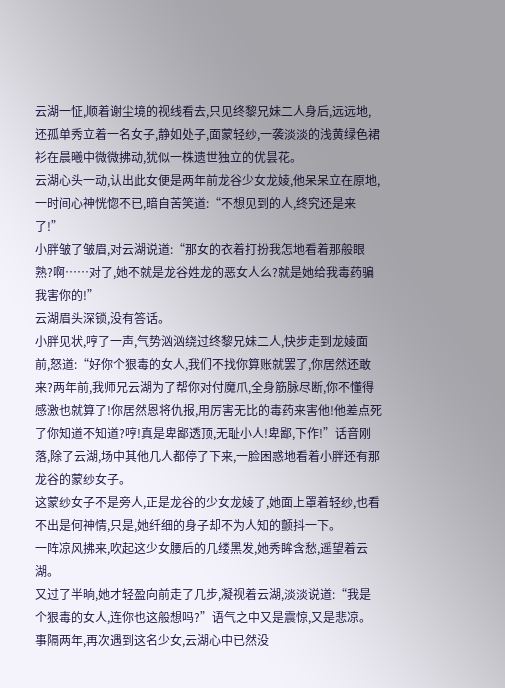云湖一怔,顺着谢尘境的视线看去,只见终黎兄妹二人身后,远远地,还孤单秀立着一名女子,静如处子,面蒙轻纱,一袭淡淡的浅黄绿色裙衫在晨曦中微微拂动,犹似一株遗世独立的优昙花。
云湖心头一动,认出此女便是两年前龙谷少女龙婈,他呆呆立在原地,一时间心神恍惚不已,暗自苦笑道:“不想见到的人,终究还是来了!”
小胖皱了皱眉,对云湖说道:“那女的衣着打扮我怎地看着那般眼熟?啊……对了,她不就是龙谷姓龙的恶女人么?就是她给我毒药骗我害你的!”
云湖眉头深锁,没有答话。
小胖见状,哼了一声,气势汹汹绕过终黎兄妹二人,快步走到龙婈面前,怒道:“好你个狠毒的女人,我们不找你算账就罢了,你居然还敢来?两年前,我师兄云湖为了帮你对付魔爪,全身筋脉尽断,你不懂得感激也就算了!你居然恩将仇报,用厉害无比的毒药来害他!他差点死了你知道不知道?哼!真是卑鄙透顶,无耻小人!卑鄙,下作!”话音刚落,除了云湖,场中其他几人都停了下来,一脸困惑地看着小胖还有那龙谷的蒙纱女子。
这蒙纱女子不是旁人,正是龙谷的少女龙婈了,她面上罩着轻纱,也看不出是何神情,只是,她纤细的身子却不为人知的颤抖一下。
一阵凉风拂来,吹起这少女腰后的几缕黑发,她秀眸含愁,遥望着云湖。
又过了半晌,她才轻盈向前走了几步,凝视着云湖,淡淡说道:“我是个狠毒的女人,连你也这般想吗?”语气之中又是震惊,又是悲凉。
事隔两年,再次遇到这名少女,云湖心中已然没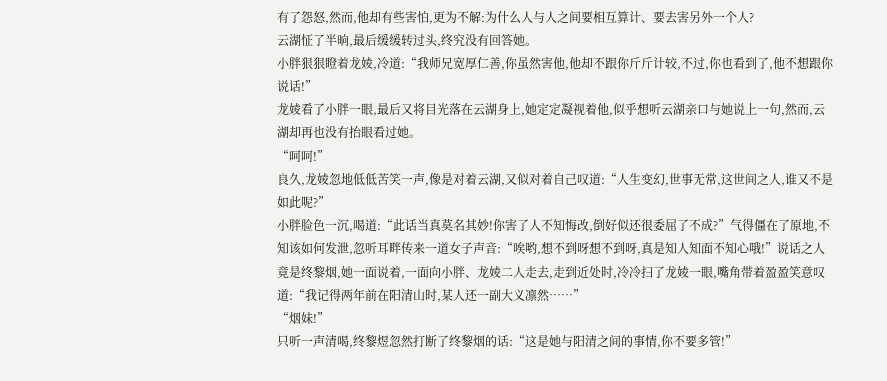有了怨怒,然而,他却有些害怕,更为不解:为什么人与人之间要相互算计、要去害另外一个人?
云湖怔了半晌,最后缓缓转过头,终究没有回答她。
小胖狠狠瞪着龙婈,冷道:“我师兄宽厚仁善,你虽然害他,他却不跟你斤斤计较,不过,你也看到了,他不想跟你说话!”
龙婈看了小胖一眼,最后又将目光落在云湖身上,她定定凝视着他,似乎想听云湖亲口与她说上一句,然而,云湖却再也没有抬眼看过她。
“呵呵!”
良久,龙婈忽地低低苦笑一声,像是对着云湖,又似对着自己叹道:“人生变幻,世事无常,这世间之人,谁又不是如此呢?”
小胖脸色一沉,喝道:“此话当真莫名其妙!你害了人不知悔改,倒好似还很委屈了不成?”气得僵在了原地,不知该如何发泄,忽听耳畔传来一道女子声音:“唉哟,想不到呀想不到呀,真是知人知面不知心哦!”说话之人竟是终黎烟,她一面说着,一面向小胖、龙婈二人走去,走到近处时,冷冷扫了龙婈一眼,嘴角带着盈盈笑意叹道:“我记得两年前在阳清山时,某人还一副大义凛然……”
“烟妹!”
只听一声清喝,终黎煜忽然打断了终黎烟的话:“这是她与阳清之间的事情,你不要多管!”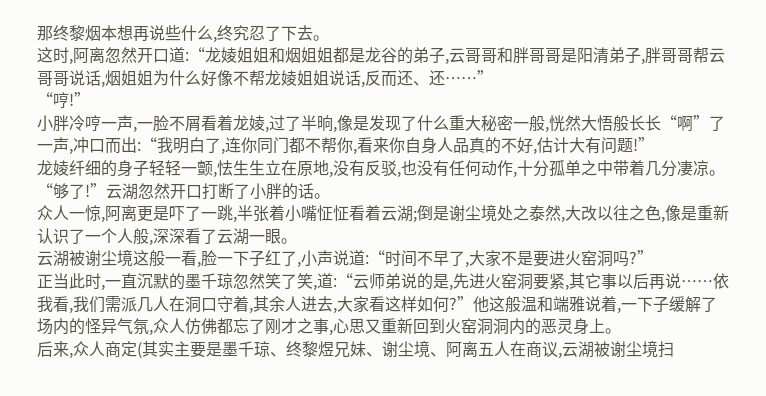那终黎烟本想再说些什么,终究忍了下去。
这时,阿离忽然开口道:“龙婈姐姐和烟姐姐都是龙谷的弟子,云哥哥和胖哥哥是阳清弟子,胖哥哥帮云哥哥说话,烟姐姐为什么好像不帮龙婈姐姐说话,反而还、还……”
“哼!”
小胖冷哼一声,一脸不屑看着龙婈,过了半晌,像是发现了什么重大秘密一般,恍然大悟般长长“啊”了一声,冲口而出:“我明白了,连你同门都不帮你,看来你自身人品真的不好,估计大有问题!”
龙婈纤细的身子轻轻一颤,怯生生立在原地,没有反驳,也没有任何动作,十分孤单之中带着几分凄凉。
“够了!”云湖忽然开口打断了小胖的话。
众人一惊,阿离更是吓了一跳,半张着小嘴怔怔看着云湖;倒是谢尘境处之泰然,大改以往之色,像是重新认识了一个人般,深深看了云湖一眼。
云湖被谢尘境这般一看,脸一下子红了,小声说道:“时间不早了,大家不是要进火窑洞吗?”
正当此时,一直沉默的墨千琼忽然笑了笑,道:“云师弟说的是,先进火窑洞要紧,其它事以后再说……依我看,我们需派几人在洞口守着,其余人进去,大家看这样如何?”他这般温和端雅说着,一下子缓解了场内的怪异气氛,众人仿佛都忘了刚才之事,心思又重新回到火窑洞洞内的恶灵身上。
后来,众人商定(其实主要是墨千琼、终黎煜兄妹、谢尘境、阿离五人在商议,云湖被谢尘境扫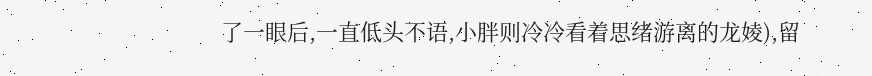了一眼后,一直低头不语,小胖则冷冷看着思绪游离的龙婈),留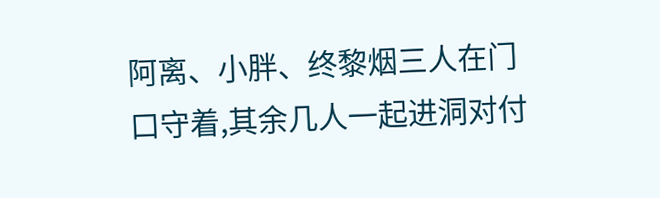阿离、小胖、终黎烟三人在门口守着,其余几人一起进洞对付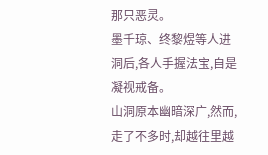那只恶灵。
墨千琼、终黎煜等人进洞后,各人手握法宝,自是凝视戒备。
山洞原本幽暗深广,然而,走了不多时,却越往里越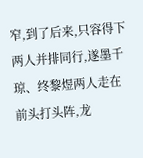窄,到了后来,只容得下两人并排同行,遂墨千琼、终黎煜两人走在前头打头阵,龙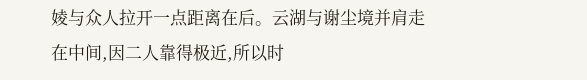婈与众人拉开一点距离在后。云湖与谢尘境并肩走在中间,因二人靠得极近,所以时